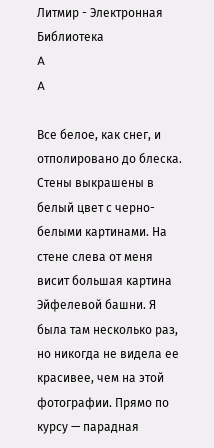Литмир - Электронная Библиотека
A
A

Все белое, как снег, и отполировано до блеска. Стены выкрашены в белый цвет с черно-белыми картинами. На стене слева от меня висит большая картина Эйфелевой башни. Я была там несколько раз, но никогда не видела ее красивее, чем на этой фотографии. Прямо по курсу — парадная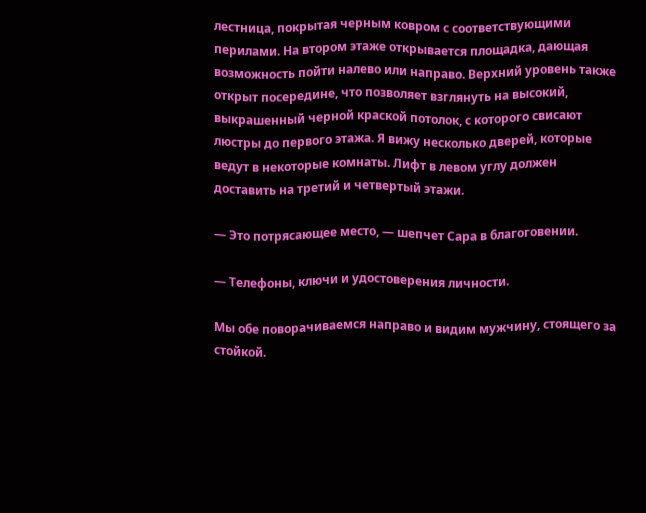лестница, покрытая черным ковром с соответствующими перилами. На втором этаже открывается площадка, дающая возможность пойти налево или направо. Верхний уровень также открыт посередине, что позволяет взглянуть на высокий, выкрашенный черной краской потолок, с которого свисают люстры до первого этажа. Я вижу несколько дверей, которые ведут в некоторые комнаты. Лифт в левом углу должен доставить на третий и четвертый этажи.

— Это потрясающее место, — шепчет Сара в благоговении.

— Телефоны, ключи и удостоверения личности.

Мы обе поворачиваемся направо и видим мужчину, стоящего за стойкой.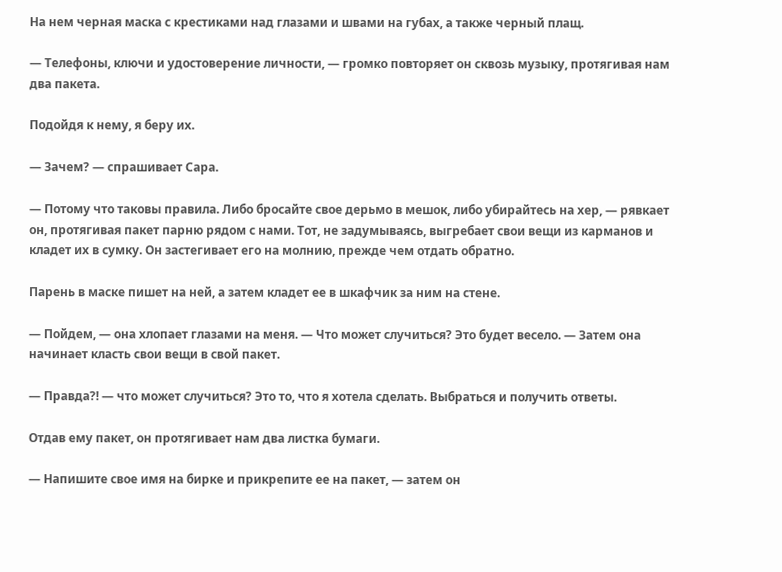На нем черная маска с крестиками над глазами и швами на губах, а также черный плащ.

— Телефоны, ключи и удостоверение личности, — громко повторяет он сквозь музыку, протягивая нам два пакета.

Подойдя к нему, я беру их.

— Зачем? — спрашивает Сара.

— Потому что таковы правила. Либо бросайте свое дерьмо в мешок, либо убирайтесь на хер, — рявкает он, протягивая пакет парню рядом с нами. Тот, не задумываясь, выгребает свои вещи из карманов и кладет их в сумку. Он застегивает его на молнию, прежде чем отдать обратно.

Парень в маске пишет на ней, а затем кладет ее в шкафчик за ним на стене.

— Пойдем, — она хлопает глазами на меня. — Что может случиться? Это будет весело. — Затем она начинает класть свои вещи в свой пакет.

— Правда?! — что может случиться? Это то, что я хотела сделать. Выбраться и получить ответы.

Отдав ему пакет, он протягивает нам два листка бумаги.

— Напишите свое имя на бирке и прикрепите ее на пакет, — затем он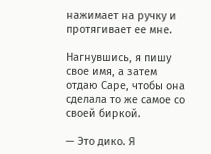нажимает на ручку и протягивает ее мне.

Нагнувшись, я пишу свое имя, а затем отдаю Саре, чтобы она сделала то же самое со своей биркой.

— Это дико. Я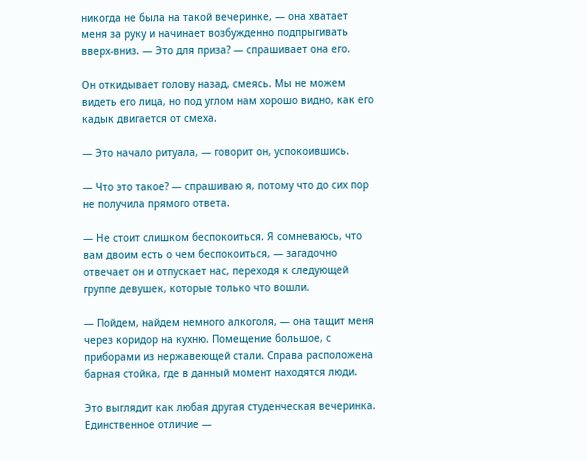никогда не была на такой вечеринке, — она хватает меня за руку и начинает возбужденно подпрыгивать вверх-вниз. — Это для приза? — спрашивает она его.

Он откидывает голову назад, смеясь. Мы не можем видеть его лица, но под углом нам хорошо видно, как его кадык двигается от смеха.

— Это начало ритуала, — говорит он, успокоившись.

— Что это такое? — спрашиваю я, потому что до сих пор не получила прямого ответа.

— Не стоит слишком беспокоиться. Я сомневаюсь, что вам двоим есть о чем беспокоиться, — загадочно отвечает он и отпускает нас, переходя к следующей группе девушек, которые только что вошли.

— Пойдем, найдем немного алкоголя, — она тащит меня через коридор на кухню. Помещение большое, с приборами из нержавеющей стали. Справа расположена барная стойка, где в данный момент находятся люди.

Это выглядит как любая другая студенческая вечеринка. Единственное отличие —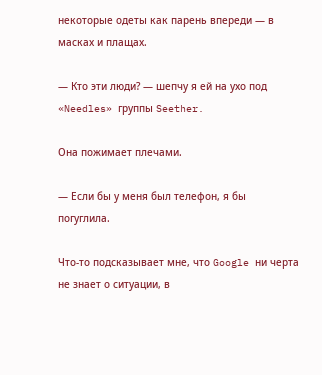некоторые одеты как парень впереди — в масках и плащах.

— Кто эти люди? — шепчу я ей на ухо под «Needles» группы Seether.

Она пожимает плечами.

— Если бы у меня был телефон, я бы погуглила.

Что-то подсказывает мне, что Google ни черта не знает о ситуации, в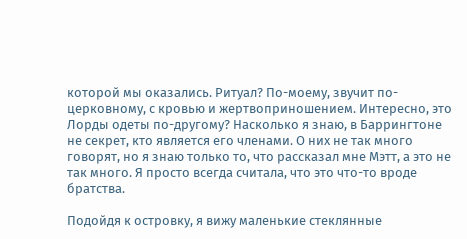которой мы оказались. Ритуал? По-моему, звучит по-церковному, с кровью и жертвоприношением. Интересно, это Лорды одеты по-другому? Насколько я знаю, в Баррингтоне не секрет, кто является его членами. О них не так много говорят, но я знаю только то, что рассказал мне Мэтт, а это не так много. Я просто всегда считала, что это что-то вроде братства.

Подойдя к островку, я вижу маленькие стеклянные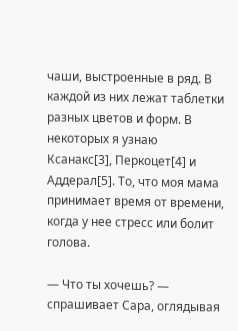чаши, выстроенные в ряд. В каждой из них лежат таблетки разных цветов и форм. В некоторых я узнаю Ксанакс[3], Перкоцет[4] и Аддерал[5]. То, что моя мама принимает время от времени, когда у нее стресс или болит голова.

— Что ты хочешь? — спрашивает Сара, оглядывая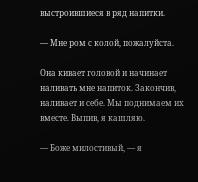выстроившиеся в ряд напитки.

— Мне ром с колой, пожалуйста.

Она кивает головой и начинает наливать мне напиток. Закончив, наливает и себе. Мы поднимаем их вместе. Выпив, я кашляю.

— Боже милостивый, — я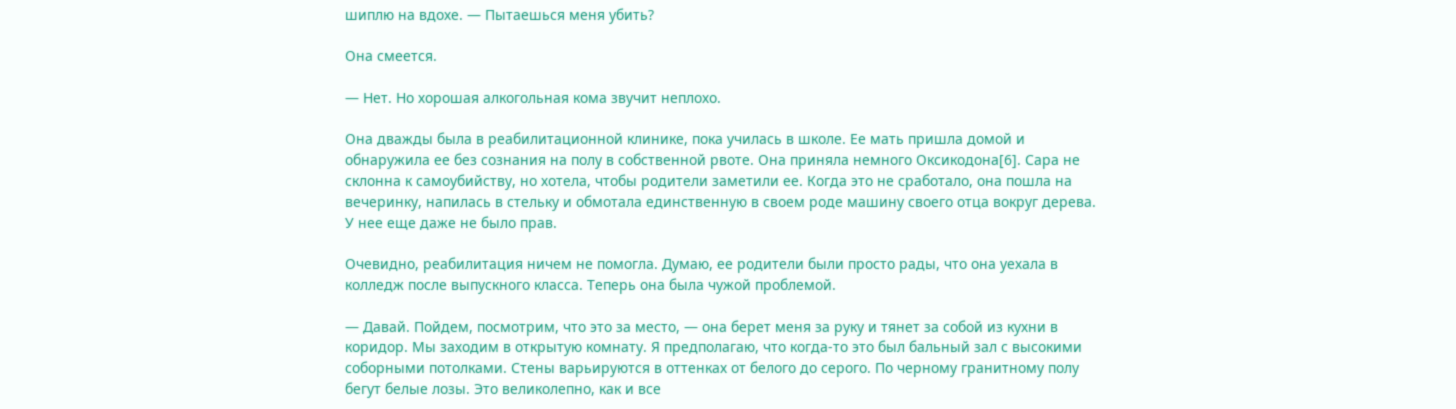шиплю на вдохе. — Пытаешься меня убить?

Она смеется.

— Нет. Но хорошая алкогольная кома звучит неплохо.

Она дважды была в реабилитационной клинике, пока училась в школе. Ее мать пришла домой и обнаружила ее без сознания на полу в собственной рвоте. Она приняла немного Оксикодона[6]. Сара не склонна к самоубийству, но хотела, чтобы родители заметили ее. Когда это не сработало, она пошла на вечеринку, напилась в стельку и обмотала единственную в своем роде машину своего отца вокруг дерева. У нее еще даже не было прав.

Очевидно, реабилитация ничем не помогла. Думаю, ее родители были просто рады, что она уехала в колледж после выпускного класса. Теперь она была чужой проблемой.

— Давай. Пойдем, посмотрим, что это за место, — она берет меня за руку и тянет за собой из кухни в коридор. Мы заходим в открытую комнату. Я предполагаю, что когда-то это был бальный зал с высокими соборными потолками. Стены варьируются в оттенках от белого до серого. По черному гранитному полу бегут белые лозы. Это великолепно, как и все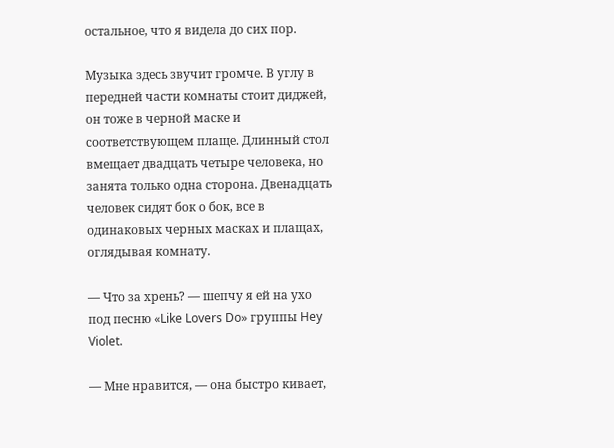остальное, что я видела до сих пор.

Музыка здесь звучит громче. В углу в передней части комнаты стоит диджей, он тоже в черной маске и соответствующем плаще. Длинный стол вмещает двадцать четыре человека, но занята только одна сторона. Двенадцать человек сидят бок о бок, все в одинаковых черных масках и плащах, оглядывая комнату.

— Что за хрень? — шепчу я ей на ухо под песню «Like Lovers Do» группы Hey Violet.

— Мне нравится, — она быстро кивает,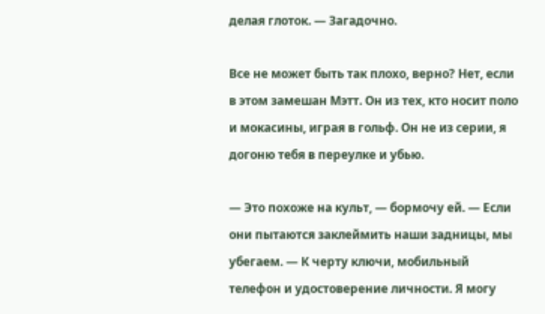делая глоток. — Загадочно.

Все не может быть так плохо, верно? Нет, если в этом замешан Мэтт. Он из тех, кто носит поло и мокасины, играя в гольф. Он не из серии, я догоню тебя в переулке и убью.

— Это похоже на культ, — бормочу ей. — Если они пытаются заклеймить наши задницы, мы убегаем. — К черту ключи, мобильный телефон и удостоверение личности. Я могу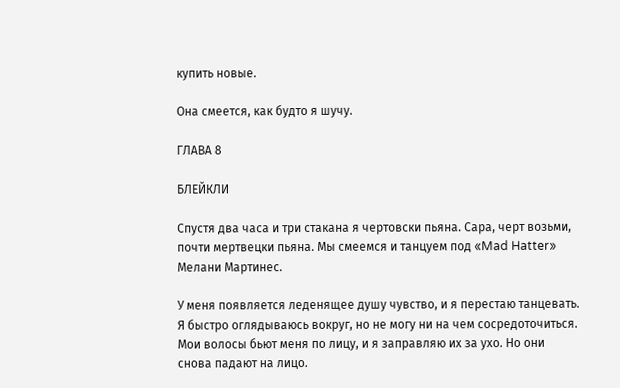купить новые.

Она смеется, как будто я шучу.

ГЛАВА 8

БЛЕЙКЛИ

Спустя два часа и три стакана я чертовски пьяна. Сара, черт возьми, почти мертвецки пьяна. Мы смеемся и танцуем под «Mad Hatter» Мелани Мартинес.

У меня появляется леденящее душу чувство, и я перестаю танцевать. Я быстро оглядываюсь вокруг, но не могу ни на чем сосредоточиться. Мои волосы бьют меня по лицу, и я заправляю их за ухо. Но они снова падают на лицо.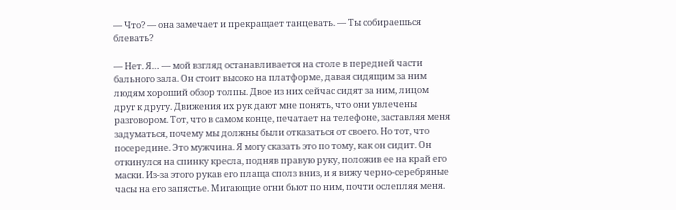— Что? — она замечает и прекращает танцевать. — Ты собираешься блевать?

— Нет. Я… — мой взгляд останавливается на столе в передней части бального зала. Он стоит высоко на платформе, давая сидящим за ним людям хороший обзор толпы. Двое из них сейчас сидят за ним, лицом друг к другу. Движения их рук дают мне понять, что они увлечены разговором. Тот, что в самом конце, печатает на телефоне, заставляя меня задуматься, почему мы должны были отказаться от своего. Но тот, что посередине. Это мужчина. Я могу сказать это по тому, как он сидит. Он откинулся на спинку кресла, подняв правую руку, положив ее на край его маски. Из-за этого рукав его плаща сполз вниз, и я вижу черно-серебряные часы на его запястье. Мигающие огни бьют по ним, почти ослепляя меня.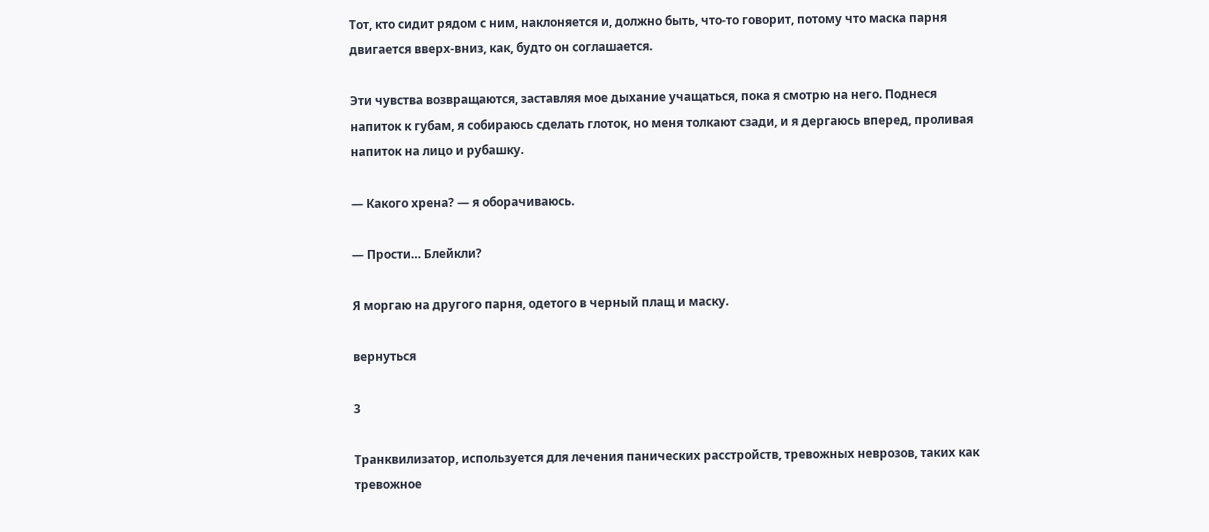Тот, кто сидит рядом с ним, наклоняется и, должно быть, что-то говорит, потому что маска парня двигается вверх-вниз, как, будто он соглашается.

Эти чувства возвращаются, заставляя мое дыхание учащаться, пока я смотрю на него. Поднеся напиток к губам, я собираюсь сделать глоток, но меня толкают сзади, и я дергаюсь вперед, проливая напиток на лицо и рубашку.

— Какого хрена? — я оборачиваюсь.

— Прости… Блейкли?

Я моргаю на другого парня, одетого в черный плащ и маску.

вернуться

3

Транквилизатор, используется для лечения панических расстройств, тревожных неврозов, таких как тревожное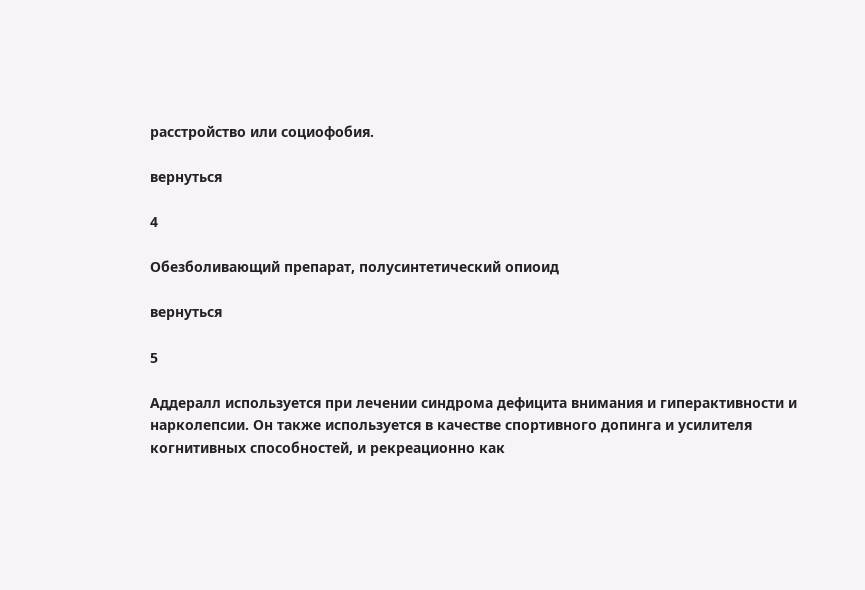расстройство или социофобия.

вернуться

4

Обезболивающий препарат, полусинтетический опиоид

вернуться

5

Аддералл используется при лечении синдрома дефицита внимания и гиперактивности и нарколепсии. Он также используется в качестве спортивного допинга и усилителя когнитивных способностей, и рекреационно как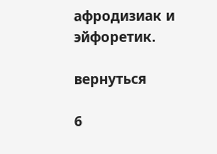афродизиак и эйфоретик.

вернуться

6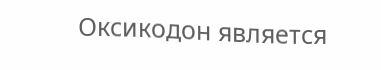Оксикодон является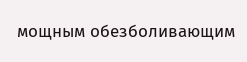мощным обезболивающим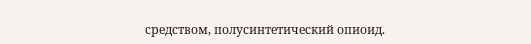средством, полусинтетический опиоид.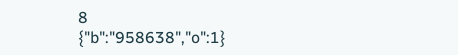8
{"b":"958638","o":1}